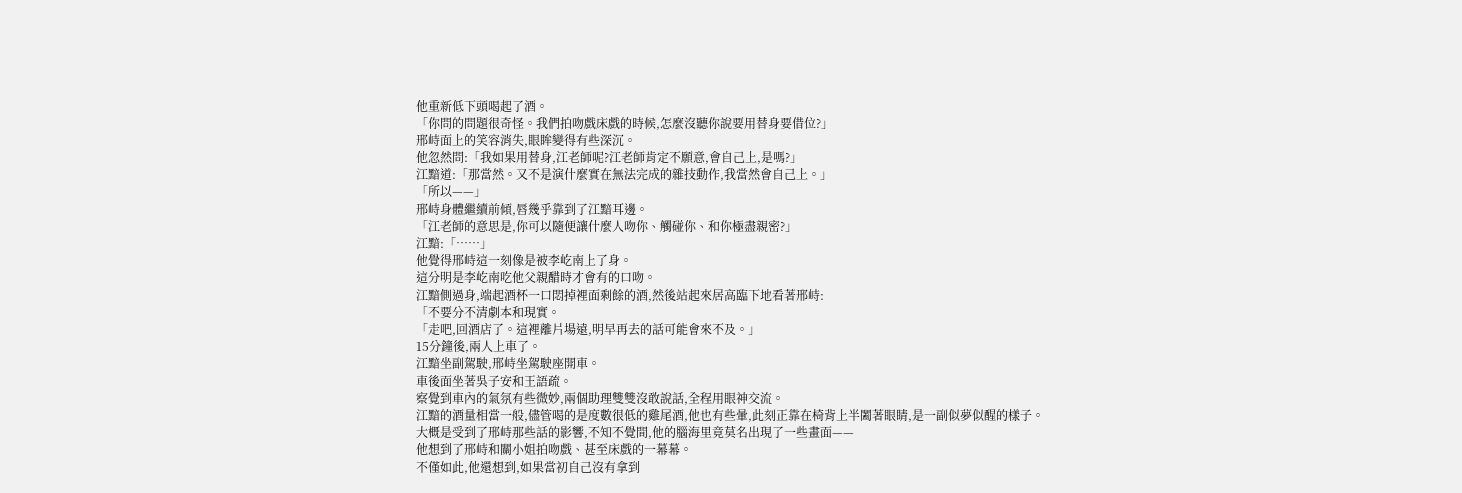他重新低下頭喝起了酒。
「你問的問題很奇怪。我們拍吻戲床戲的時候,怎麼沒聽你說要用替身要借位?」
邢峙面上的笑容消失,眼眸變得有些深沉。
他忽然問:「我如果用替身,江老師呢?江老師肯定不願意,會自己上,是嗎?」
江黯道:「那當然。又不是演什麼實在無法完成的雜技動作,我當然會自己上。」
「所以——」
邢峙身體繼續前傾,唇幾乎靠到了江黯耳邊。
「江老師的意思是,你可以隨便讓什麼人吻你、觸碰你、和你極盡親密?」
江黯:「……」
他覺得邢峙這一刻像是被李屹南上了身。
這分明是李屹南吃他父親醋時才會有的口吻。
江黯側過身,端起酒杯一口悶掉裡面剩餘的酒,然後站起來居高臨下地看著邢峙:
「不要分不清劇本和現實。
「走吧,回酒店了。這裡離片場遠,明早再去的話可能會來不及。」
15分鐘後,兩人上車了。
江黯坐副駕駛,邢峙坐駕駛座開車。
車後面坐著吳子安和王語疏。
察覺到車內的氣氛有些微妙,兩個助理雙雙沒敢說話,全程用眼神交流。
江黯的酒量相當一般,儘管喝的是度數很低的雞尾酒,他也有些暈,此刻正靠在椅背上半闔著眼睛,是一副似夢似醒的樣子。
大概是受到了邢峙那些話的影響,不知不覺間,他的腦海里竟莫名出現了一些畫面——
他想到了邢峙和關小姐拍吻戲、甚至床戲的一幕幕。
不僅如此,他還想到,如果當初自己沒有拿到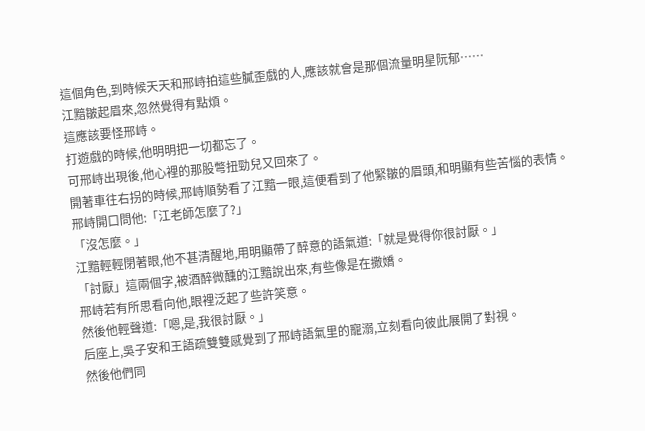這個角色,到時候天天和邢峙拍這些膩歪戲的人,應該就會是那個流量明星阮郁……
江黯皺起眉來,忽然覺得有點煩。
這應該要怪邢峙。
打遊戲的時候,他明明把一切都忘了。
可邢峙出現後,他心裡的那股彆扭勁兒又回來了。
開著車往右拐的時候,邢峙順勢看了江黯一眼,這便看到了他緊皺的眉頭,和明顯有些苦惱的表情。
邢峙開口問他:「江老師怎麼了?」
「沒怎麼。」
江黯輕輕閉著眼,他不甚清醒地,用明顯帶了醉意的語氣道:「就是覺得你很討厭。」
「討厭」這兩個字,被酒醉微醺的江黯說出來,有些像是在撒嬌。
邢峙若有所思看向他,眼裡泛起了些許笑意。
然後他輕聲道:「嗯,是,我很討厭。」
后座上,吳子安和王語疏雙雙感覺到了邢峙語氣里的寵溺,立刻看向彼此展開了對視。
然後他們同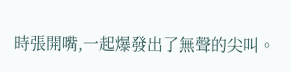時張開嘴,一起爆發出了無聲的尖叫。